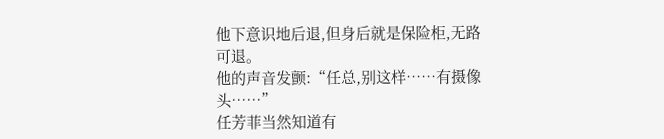他下意识地后退,但身后就是保险柜,无路可退。
他的声音发颤:“任总,别这样……有摄像头……”
任芳菲当然知道有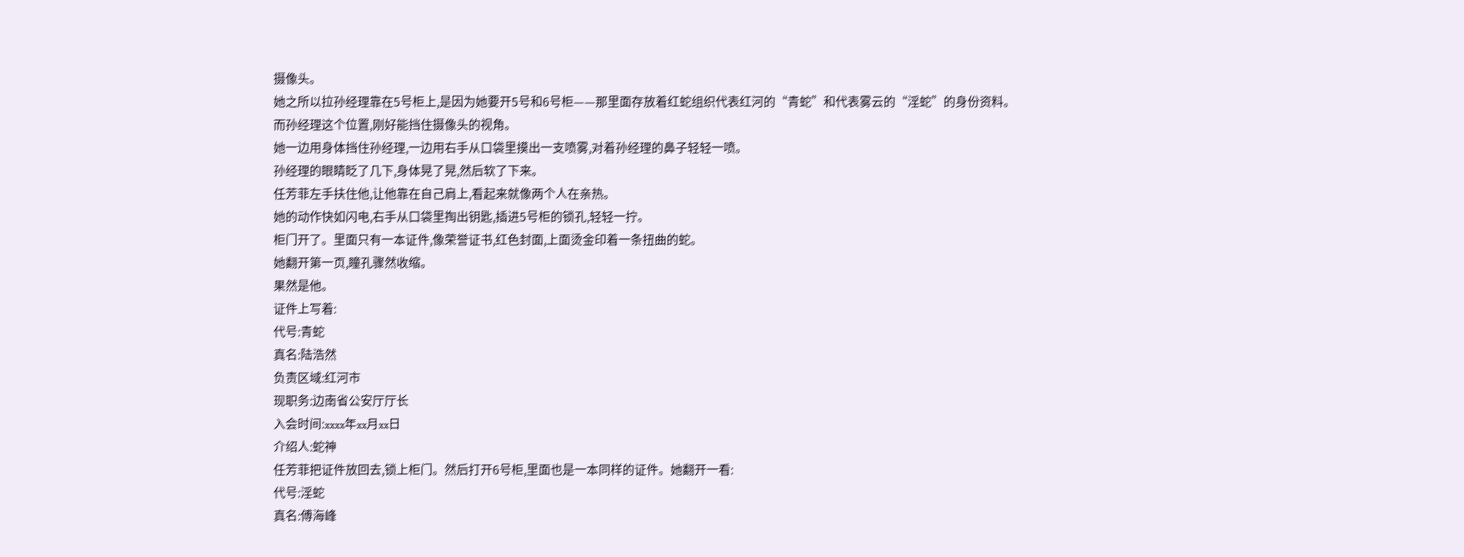摄像头。
她之所以拉孙经理靠在5号柜上,是因为她要开5号和6号柜——那里面存放着红蛇组织代表红河的“青蛇”和代表雾云的“淫蛇”的身份资料。
而孙经理这个位置,刚好能挡住摄像头的视角。
她一边用身体挡住孙经理,一边用右手从口袋里摸出一支喷雾,对着孙经理的鼻子轻轻一喷。
孙经理的眼睛眨了几下,身体晃了晃,然后软了下来。
任芳菲左手扶住他,让他靠在自己肩上,看起来就像两个人在亲热。
她的动作快如闪电,右手从口袋里掏出钥匙,插进5号柜的锁孔,轻轻一拧。
柜门开了。里面只有一本证件,像荣誉证书,红色封面,上面烫金印着一条扭曲的蛇。
她翻开第一页,瞳孔骤然收缩。
果然是他。
证件上写着:
代号:青蛇
真名:陆浩然
负责区域:红河市
现职务:边南省公安厅厅长
入会时间:xxxx年xx月xx日
介绍人:蛇神
任芳菲把证件放回去,锁上柜门。然后打开6号柜,里面也是一本同样的证件。她翻开一看:
代号:淫蛇
真名:傅海峰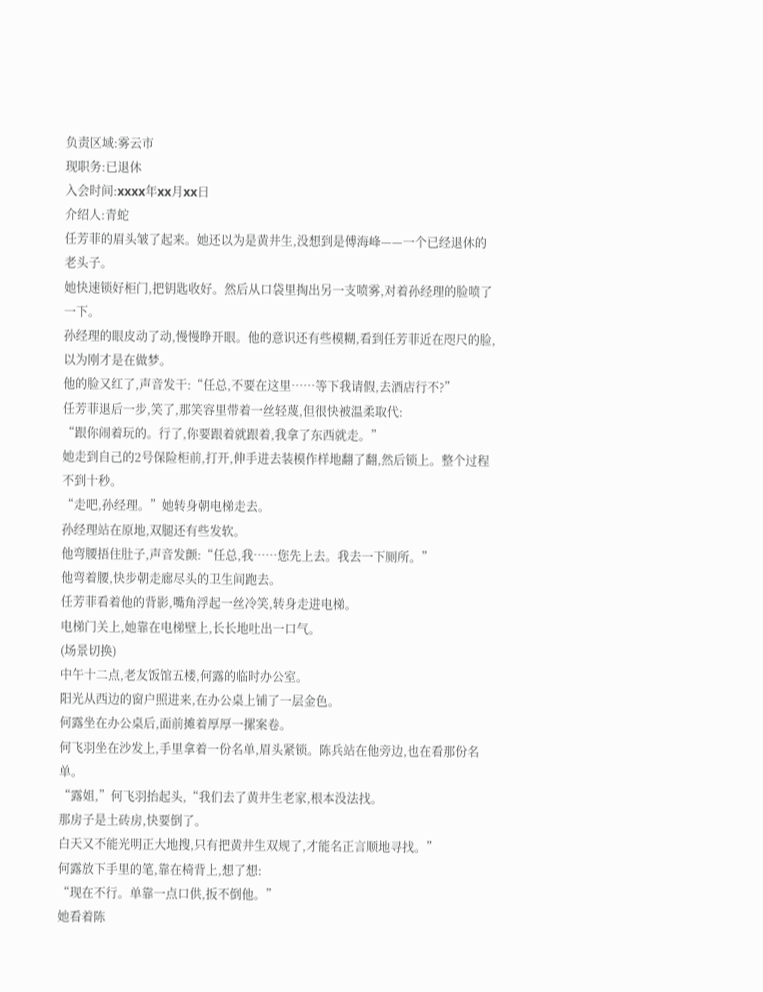负责区域:雾云市
现职务:已退休
入会时间:xxxx年xx月xx日
介绍人:青蛇
任芳菲的眉头皱了起来。她还以为是黄井生,没想到是傅海峰——一个已经退休的老头子。
她快速锁好柜门,把钥匙收好。然后从口袋里掏出另一支喷雾,对着孙经理的脸喷了一下。
孙经理的眼皮动了动,慢慢睁开眼。他的意识还有些模糊,看到任芳菲近在咫尺的脸,以为刚才是在做梦。
他的脸又红了,声音发干:“任总,不要在这里……等下我请假,去酒店行不?”
任芳菲退后一步,笑了,那笑容里带着一丝轻蔑,但很快被温柔取代:
“跟你闹着玩的。行了,你要跟着就跟着,我拿了东西就走。”
她走到自己的2号保险柜前,打开,伸手进去装模作样地翻了翻,然后锁上。整个过程不到十秒。
“走吧,孙经理。”她转身朝电梯走去。
孙经理站在原地,双腿还有些发软。
他弯腰捂住肚子,声音发颤:“任总,我……您先上去。我去一下厕所。”
他弯着腰,快步朝走廊尽头的卫生间跑去。
任芳菲看着他的背影,嘴角浮起一丝冷笑,转身走进电梯。
电梯门关上,她靠在电梯壁上,长长地吐出一口气。
(场景切换)
中午十二点,老友饭馆五楼,何露的临时办公室。
阳光从西边的窗户照进来,在办公桌上铺了一层金色。
何露坐在办公桌后,面前摊着厚厚一摞案卷。
何飞羽坐在沙发上,手里拿着一份名单,眉头紧锁。陈兵站在他旁边,也在看那份名单。
“露姐,”何飞羽抬起头,“我们去了黄井生老家,根本没法找。
那房子是土砖房,快要倒了。
白天又不能光明正大地搜,只有把黄井生双规了,才能名正言顺地寻找。”
何露放下手里的笔,靠在椅背上,想了想:
“现在不行。单靠一点口供,扳不倒他。”
她看着陈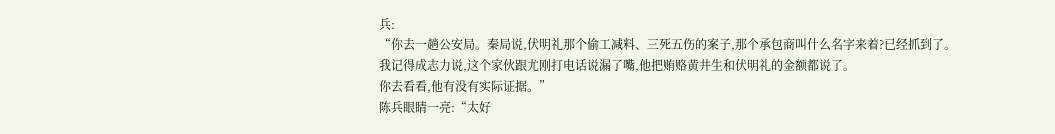兵:
“你去一趟公安局。秦局说,伏明礼那个偷工减料、三死五伤的案子,那个承包商叫什么名字来着?已经抓到了。
我记得成志力说,这个家伙跟尤刚打电话说漏了嘴,他把贿赂黄井生和伏明礼的金额都说了。
你去看看,他有没有实际证据。”
陈兵眼睛一亮:“太好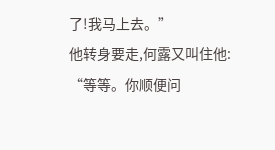了!我马上去。”
他转身要走,何露又叫住他:
“等等。你顺便问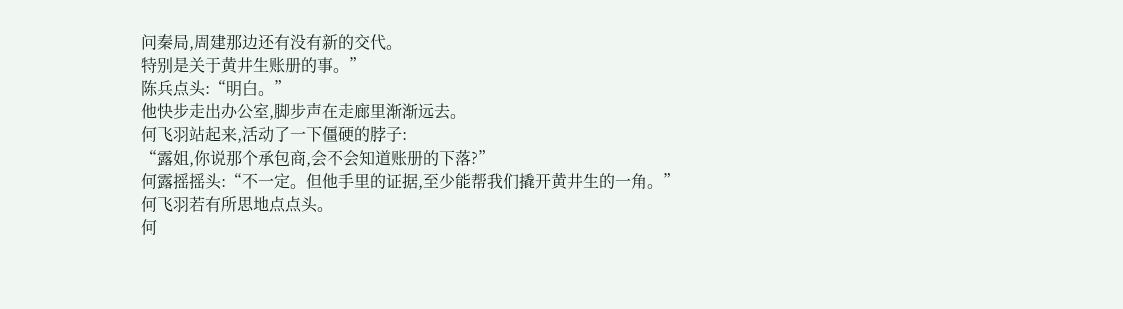问秦局,周建那边还有没有新的交代。
特别是关于黄井生账册的事。”
陈兵点头:“明白。”
他快步走出办公室,脚步声在走廊里渐渐远去。
何飞羽站起来,活动了一下僵硬的脖子:
“露姐,你说那个承包商,会不会知道账册的下落?”
何露摇摇头:“不一定。但他手里的证据,至少能帮我们撬开黄井生的一角。”
何飞羽若有所思地点点头。
何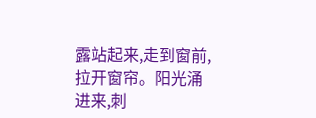露站起来,走到窗前,拉开窗帘。阳光涌进来,刺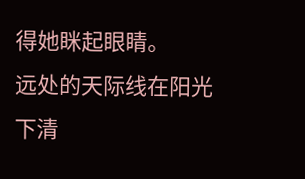得她眯起眼睛。
远处的天际线在阳光下清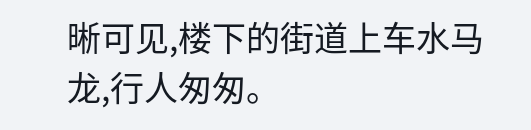晰可见,楼下的街道上车水马龙,行人匆匆。